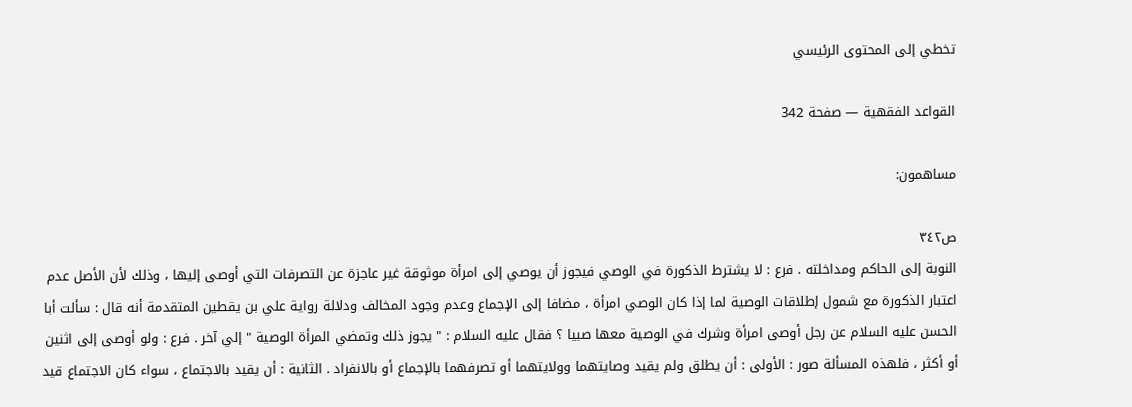تخطي إلى المحتوى الرئيسي

القواعد الفقهية — صفحة 342

مساهمون:

ص٣٤٢
النوبة إلى الحاكم ومداخلته . فرع : لا يشترط الذكورة في الوصي فيجوز أن يوصي إلى امرأة موثوقة غير عاجزة عن التصرفات التي أوصى إليها ، وذلك لأن الأصل عدم اعتبار الذكورة مع شمول إطلاقات الوصية لما إذا كان الوصي امرأة ، مضافا إلى الإجماع وعدم وجود المخالف ودلالة رواية علي بن يقطين المتقدمة أنه قال : سألت أبا الحسن عليه السلام عن رجل أوصى امرأة وشرك في الوصية معها صبيا ؟ فقال عليه السلام : " يجوز ذلك وتمضي المرأة الوصية " إلي آخر . فرع : ولو أوصى إلى اثنين أو أكثر ، فلهذه المسألة صور : الأولى : أن يطلق ولم يقيد وصايتهما وولايتهما أو تصرفهما بالإجماع أو بالانفراد . الثانية : أن يقيد بالاجتماع ، سواء كان الاجتماع قيد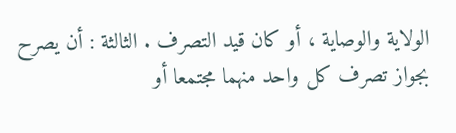الولاية والوصاية ، أو كان قيد التصرف . الثالثة : أن يصرح بجواز تصرف كل واحد منهما مجتمعا أو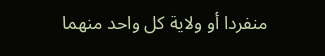منفردا أو ولاية كل واحد منهما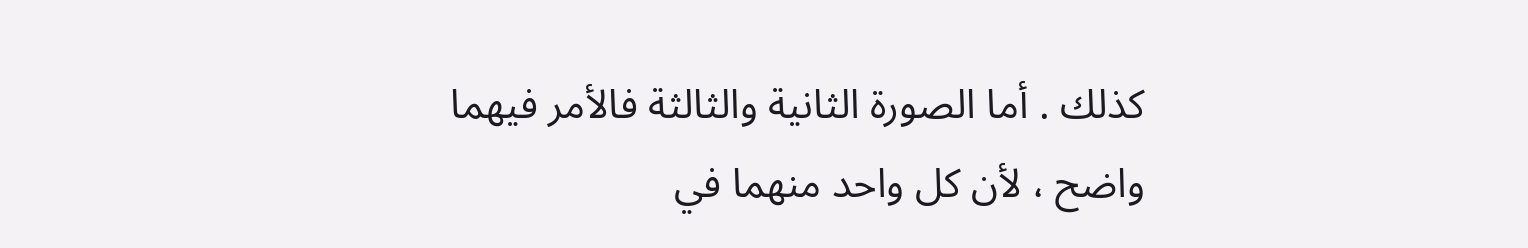كذلك . أما الصورة الثانية والثالثة فالأمر فيهما واضح ، لأن كل واحد منهما في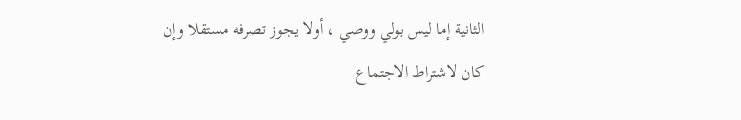الثانية إما ليس بولي ووصي ، أولا يجوز تصرفه مستقلا وإن كان لاشتراط الاجتماع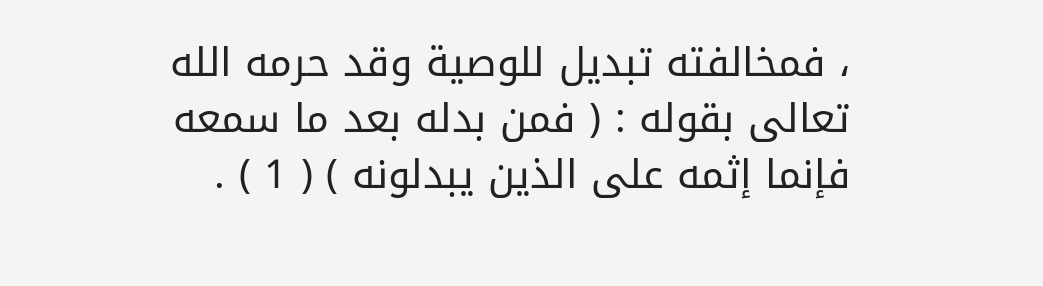، فمخالفته تبديل للوصية وقد حرمه الله تعالى بقوله : ( فمن بدله بعد ما سمعه فإنما إثمه على الذين يبدلونه ) ( 1 ) .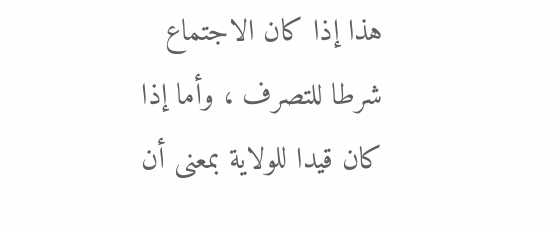هذا إذا كان الاجتماع شرطا للتصرف ، وأما إذا كان قيدا للولاية بمعنى أن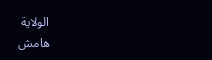الولاية
هامش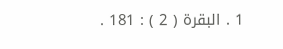1 . البقرة ( 2 ) : 181 .